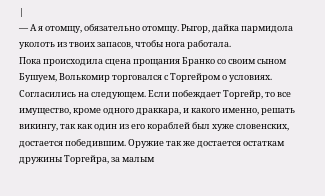|
— А я отомщу, обязательно отомщу. Рыгор, дайка пармидола уколоть из твоих запасов, чтобы нога работала.
Пока происходила сцена прощания Бранко со своим сыном Бушуем, Волькомир торговался с Торгейром о условиях.
Согласились на следующем. Если побеждает Торгейр, то все имущество, кроме одного драккара, и какого именно, решать викингу, так как один из его кораблей был хуже словенских, достается победившим. Оружие так же достается остаткам дружины Торгейра, за малым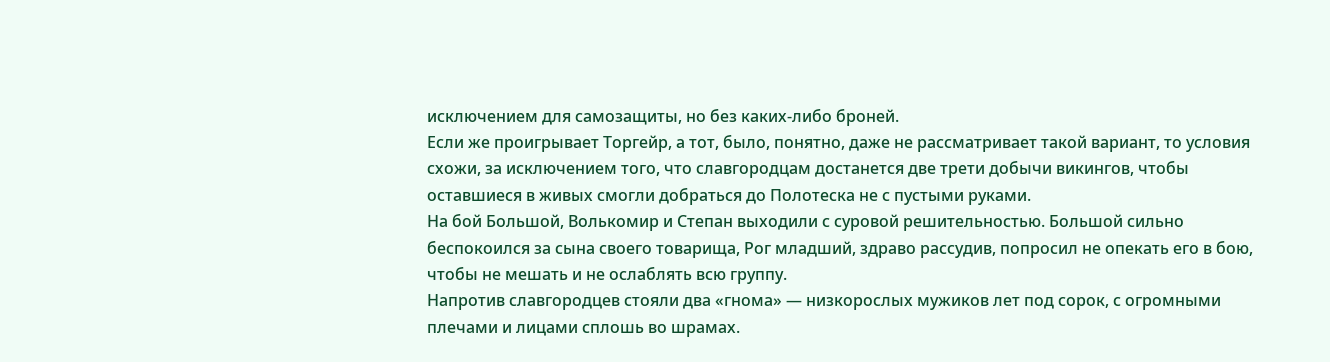исключением для самозащиты, но без каких-либо броней.
Если же проигрывает Торгейр, а тот, было, понятно, даже не рассматривает такой вариант, то условия схожи, за исключением того, что славгородцам достанется две трети добычи викингов, чтобы оставшиеся в живых смогли добраться до Полотеска не с пустыми руками.
На бой Большой, Волькомир и Степан выходили с суровой решительностью. Большой сильно беспокоился за сына своего товарища, Рог младший, здраво рассудив, попросил не опекать его в бою, чтобы не мешать и не ослаблять всю группу.
Напротив славгородцев стояли два «гнома» — низкорослых мужиков лет под сорок, с огромными плечами и лицами сплошь во шрамах.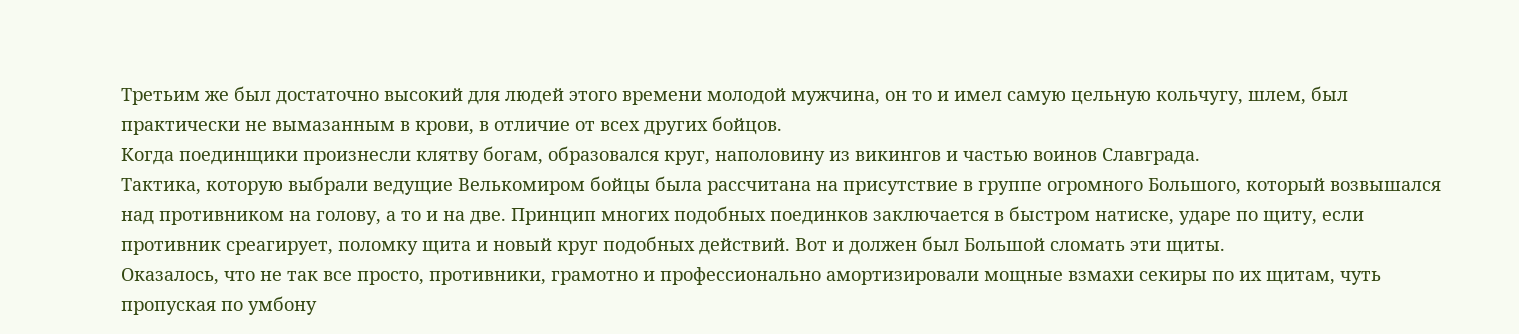Третьим же был достаточно высокий для людей этого времени молодой мужчина, он то и имел самую цельную кольчугу, шлем, был практически не вымазанным в крови, в отличие от всех других бойцов.
Когда поединщики произнесли клятву богам, образовался круг, наполовину из викингов и частью воинов Славграда.
Тактика, которую выбрали ведущие Велькомиром бойцы была рассчитана на присутствие в группе огромного Большого, который возвышался над противником на голову, а то и на две. Принцип многих подобных поединков заключается в быстром натиске, ударе по щиту, если противник среагирует, поломку щита и новый круг подобных действий. Вот и должен был Большой сломать эти щиты.
Оказалось, что не так все просто, противники, грамотно и профессионально амортизировали мощные взмахи секиры по их щитам, чуть пропуская по умбону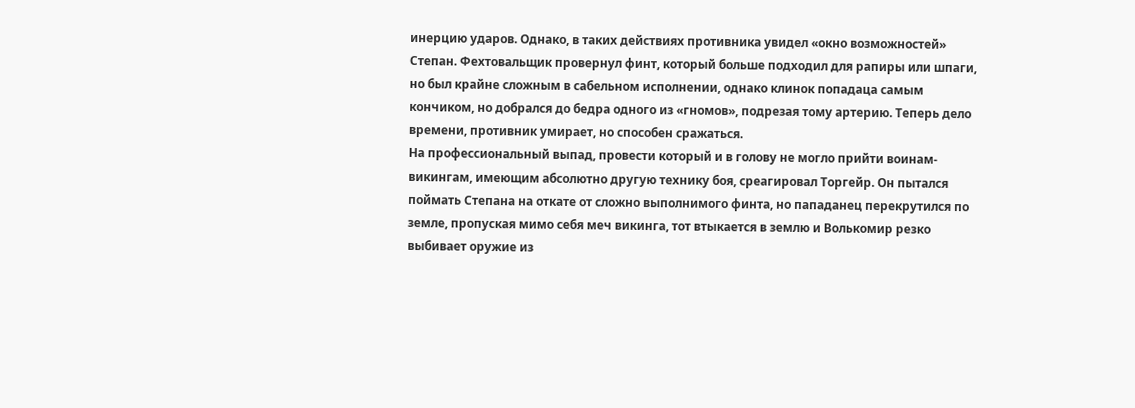инерцию ударов. Однако, в таких действиях противника увидел «окно возможностей» Степан. Фехтовальщик провернул финт, который больше подходил для рапиры или шпаги, но был крайне сложным в сабельном исполнении, однако клинок попадаца самым кончиком, но добрался до бедра одного из «гномов», подрезая тому артерию. Теперь дело времени, противник умирает, но способен сражаться.
На профессиональный выпад, провести который и в голову не могло прийти воинам-викингам, имеющим абсолютно другую технику боя, среагировал Торгейр. Он пытался поймать Степана на откате от сложно выполнимого финта, но пападанец перекрутился по земле, пропуская мимо себя меч викинга, тот втыкается в землю и Волькомир резко выбивает оружие из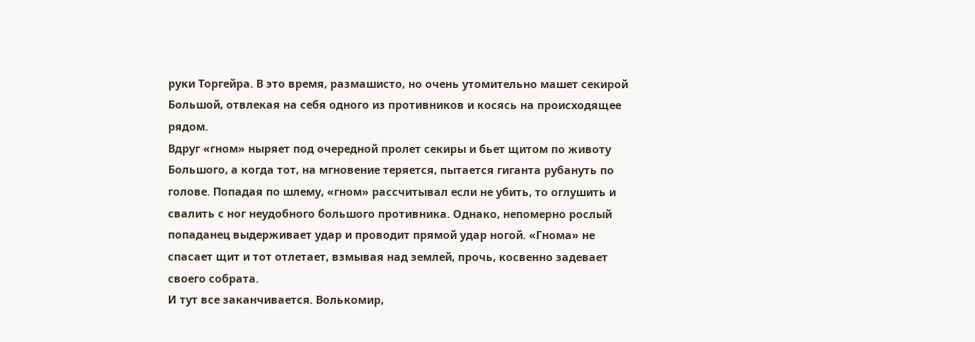руки Торгейра. В это время, размашисто, но очень утомительно машет секирой Большой, отвлекая на себя одного из противников и косясь на происходящее рядом.
Вдруг «гном» ныряет под очередной пролет секиры и бьет щитом по животу Большого, а когда тот, на мгновение теряется, пытается гиганта рубануть по голове. Попадая по шлему, «гном» рассчитывал если не убить, то оглушить и свалить с ног неудобного большого противника. Однако, непомерно рослый попаданец выдерживает удар и проводит прямой удар ногой. «Гнома» не спасает щит и тот отлетает, взмывая над землей, прочь, косвенно задевает своего собрата.
И тут все заканчивается. Волькомир,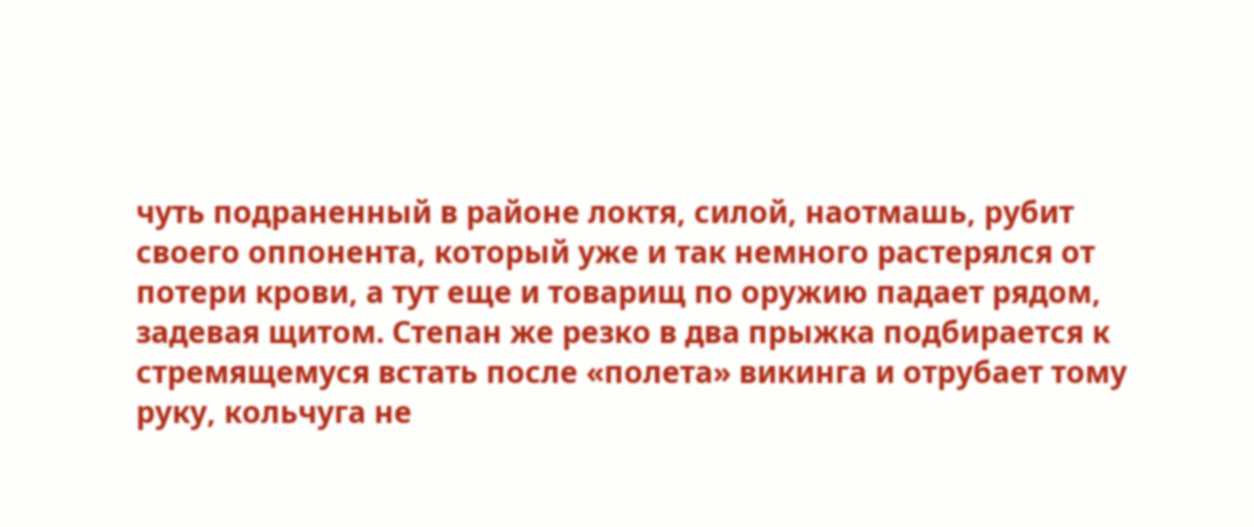чуть подраненный в районе локтя, силой, наотмашь, рубит своего оппонента, который уже и так немного растерялся от потери крови, а тут еще и товарищ по оружию падает рядом, задевая щитом. Степан же резко в два прыжка подбирается к стремящемуся встать после «полета» викинга и отрубает тому руку, кольчуга не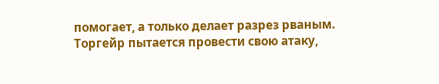помогает, а только делает разрез рваным.
Торгейр пытается провести свою атаку,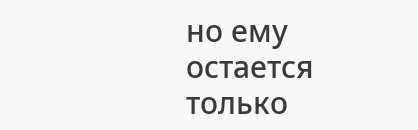но ему остается только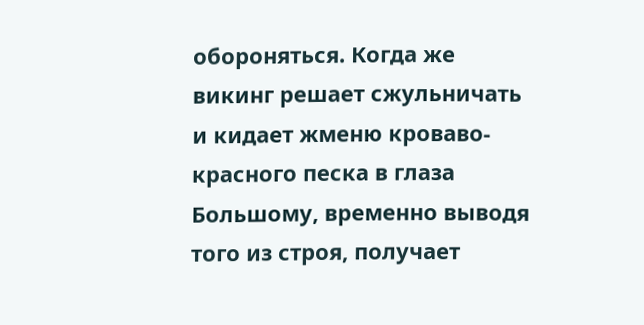обороняться. Когда же викинг решает сжульничать и кидает жменю кроваво-красного песка в глаза Большому, временно выводя того из строя, получает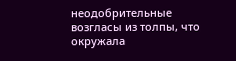неодобрительные возгласы из толпы, что окружала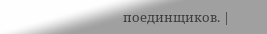поединщиков. |